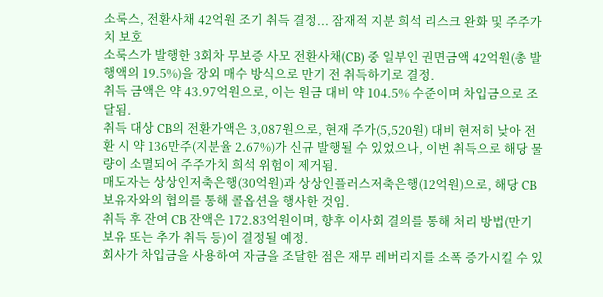소룩스, 전환사채 42억원 조기 취득 결정... 잠재적 지분 희석 리스크 완화 및 주주가치 보호
소룩스가 발행한 3회차 무보증 사모 전환사채(CB) 중 일부인 권면금액 42억원(총 발행액의 19.5%)을 장외 매수 방식으로 만기 전 취득하기로 결정.
취득 금액은 약 43.97억원으로, 이는 원금 대비 약 104.5% 수준이며 차입금으로 조달됨.
취득 대상 CB의 전환가액은 3,087원으로, 현재 주가(5,520원) 대비 현저히 낮아 전환 시 약 136만주(지분율 2.67%)가 신규 발행될 수 있었으나, 이번 취득으로 해당 물량이 소멸되어 주주가치 희석 위험이 제거됨.
매도자는 상상인저축은행(30억원)과 상상인플러스저축은행(12억원)으로, 해당 CB 보유자와의 협의를 통해 콜옵션을 행사한 것임.
취득 후 잔여 CB 잔액은 172.83억원이며, 향후 이사회 결의를 통해 처리 방법(만기 보유 또는 추가 취득 등)이 결정될 예정.
회사가 차입금을 사용하여 자금을 조달한 점은 재무 레버리지를 소폭 증가시킬 수 있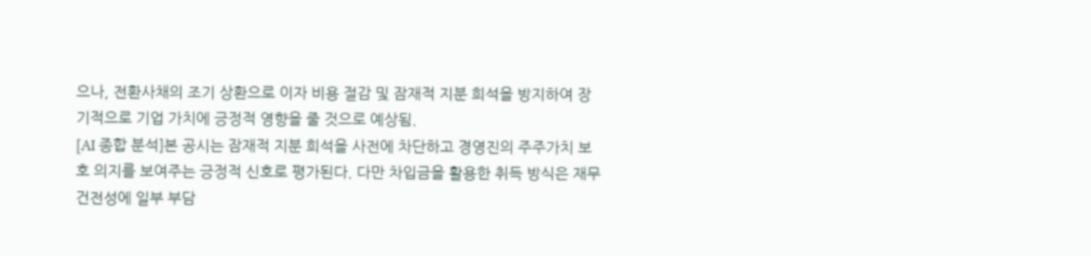으나, 전환사채의 조기 상환으로 이자 비용 절감 및 잠재적 지분 희석을 방지하여 장기적으로 기업 가치에 긍정적 영향을 줄 것으로 예상됨.
[AI 종합 분석]본 공시는 잠재적 지분 희석을 사전에 차단하고 경영진의 주주가치 보호 의지를 보여주는 긍정적 신호로 평가된다. 다만 차입금을 활용한 취득 방식은 재무 건전성에 일부 부담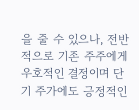을 줄 수 있으나, 전반적으로 기존 주주에게 우호적인 결정이며 단기 주가에도 긍정적인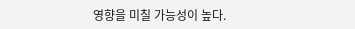영향을 미칠 가능성이 높다.